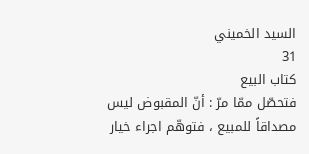السيد الخميني
31
كتاب البيع
فتحصّل ممّا مرّ : أنّ المقبوض ليس مصداقاً للمبيع ، فتوهّم اجراء خيار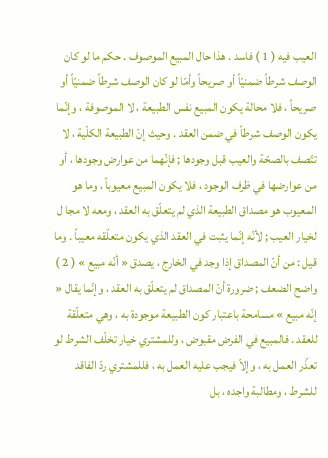العيب فيه ( 1 ) فاسد . هذا حال المبيع الموصوف . حكم ما لو كان الوصف شرطاً ضمنيّاً أو صريحاً وأمّا لو كان الوصف شرطاً ضمنيّاً أو صريحاً ، فلا محالة يكون المبيع نفس الطبيعة ، لا الموصوفة ، وإنّما يكون الوصف شرطاً في ضمن العقد . وحيث إنّ الطبيعة الكلّية ، لا تتّصف بالصحّة والعيب قبل وجودها ; فإنّهما من عوارض وجودها ، أو من عوارضها في ظرف الوجود ، فلا يكون المبيع معيوباً ، وما هو المعيوب هو مصداق الطبيعة الذي لم يتعلّق به العقد ، ومعه لا مجا ل لخيار العيب ; لأنّه إنّما يثبت في العقد الذي يكون متعلّقه معيباً . وما قيل : من أنّ المصداق إذا وجد في الخارج ، يصدق « أنّه مبيع » ( 2 ) واضح الضعف ; ضرورة أنّ المصداق لم يتعلّق به العقد ، وإنّما يقال « إنّه مبيع » مسامحة باعتبار كون الطبيعة موجودة به ، وهي متعلّقة للعقد . فالمبيع في الفرض مقبوض ، وللمشتري خيار تخلّف الشرط لو تعذّر العمل به ، وإلاّ فيجب عليه العمل به ، فللمشتري ردّ الفاقد للشرط ، ومطالبة واجده ، بل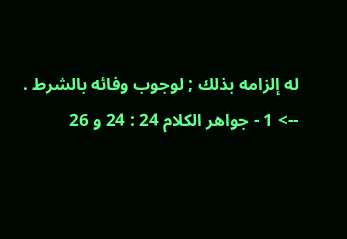له إلزامه بذلك ; لوجوب وفائه بالشرط .
--> 1 - جواهر الكلام 24 : 24 و 26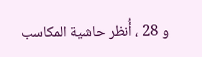و 28 ، أُنظر حاشية المكاسب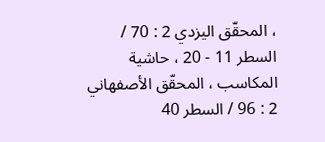، المحقّق اليزدي 2 : 70 / السطر 11 - 20 ، حاشية المكاسب ، المحقّق الأصفهاني 2 : 96 / السطر 40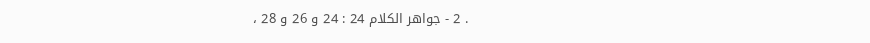. 2 - جواهر الكلام 24 : 24 و 26 و 28 ،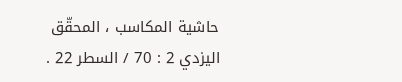حاشية المكاسب ، المحقّق اليزدي 2 : 70 / السطر 22 .